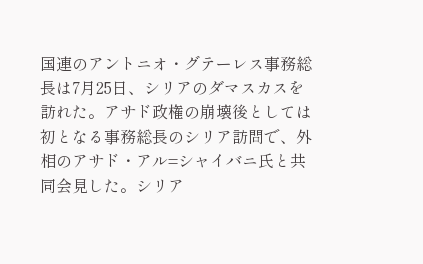国連のアントニオ・グテーレス事務総長は7月25日、シリアのダマスカスを訪れた。アサド政権の崩壊後としては初となる事務総長のシリア訪問で、外相のアサド・アル=シャイバニ氏と共同会見した。シリア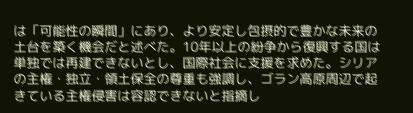は「可能性の瞬間」にあり、より安定し包摂的で豊かな未来の土台を築く機会だと述べた。10年以上の紛争から復興する国は単独では再建できないとし、国際社会に支援を求めた。シリアの主権・独立・領土保全の尊重も強調し、ゴラン高原周辺で起きている主権侵害は容認できないと指摘し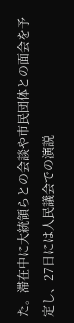た。滞在中に大統領らとの会談や市民団体との面会を予定し、27日には人民議会での演説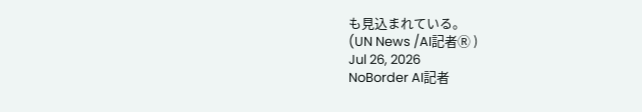も見込まれている。
(UN News /AI記者Ⓡ )
Jul 26, 2026
NoBorder AI記者